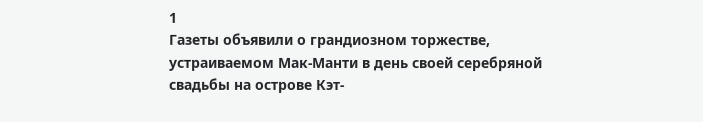1
Газеты объявили о грандиозном торжестве, устраиваемом Мак-Манти в день своей серебряной свадьбы на острове Кэт-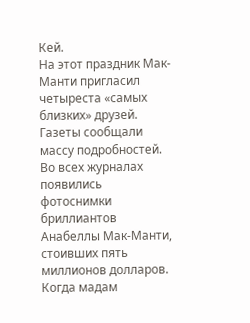Кей.
На этот праздник Мак-Манти пригласил четыреста «самых близких» друзей.
Газеты сообщали массу подробностей. Во всех журналах появились фотоснимки бриллиантов Анабеллы Мак-Манти, стоивших пять миллионов долларов. Когда мадам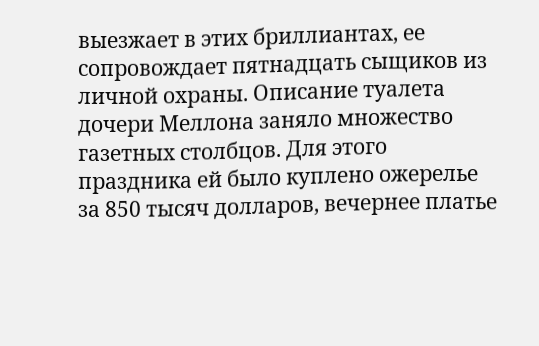выезжает в этих бриллиантах, ее сопровождает пятнадцать сыщиков из личной охраны. Описание туалета дочери Меллона заняло множество газетных столбцов. Для этого праздника ей было куплено ожерелье за 850 тысяч долларов, вечернее платье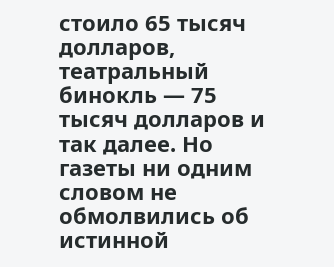стоило 65 тысяч долларов, театральный бинокль — 75 тысяч долларов и так далее. Но газеты ни одним словом не обмолвились об истинной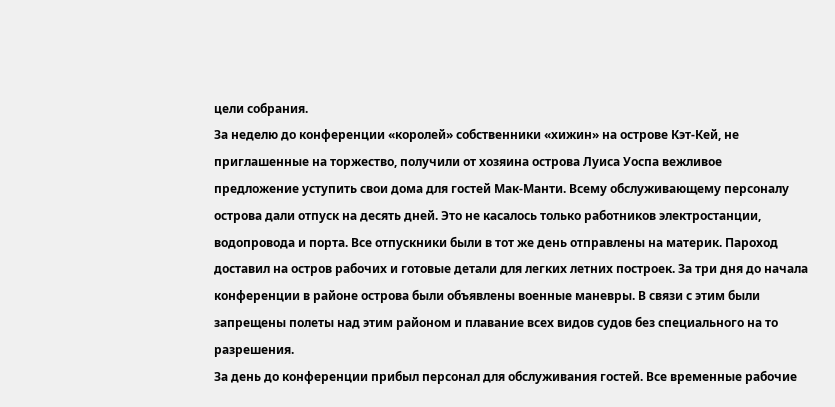цели собрания.
За неделю до конференции «королей» собственники «хижин» на острове Кэт-Кей, не приглашенные на торжество, получили от хозяина острова Луиса Уоспа вежливое предложение уступить свои дома для гостей Мак-Манти. Всему обслуживающему персоналу острова дали отпуск на десять дней. Это не касалось только работников электростанции, водопровода и порта. Все отпускники были в тот же день отправлены на материк. Пароход доставил на остров рабочих и готовые детали для легких летних построек. За три дня до начала конференции в районе острова были объявлены военные маневры. В связи с этим были запрещены полеты над этим районом и плавание всех видов судов без специального на то разрешения.
За день до конференции прибыл персонал для обслуживания гостей. Все временные рабочие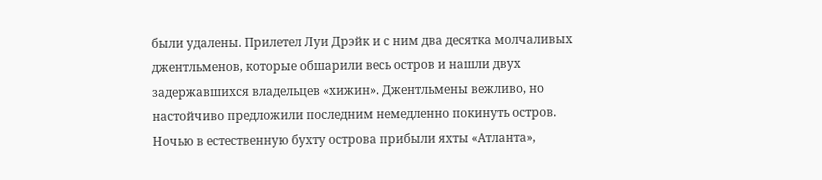были удалены. Прилетел Луи Дрэйк и с ним два десятка молчаливых джентльменов, которые обшарили весь остров и нашли двух задержавшихся владельцев «хижин». Джентльмены вежливо, но настойчиво предложили последним немедленно покинуть остров.
Ночью в естественную бухту острова прибыли яхты «Атланта»,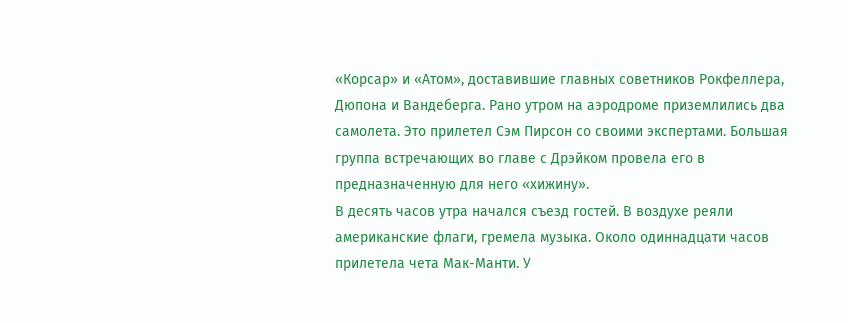«Корсар» и «Атом», доставившие главных советников Рокфеллера, Дюпона и Вандеберга. Рано утром на аэродроме приземлились два самолета. Это прилетел Сэм Пирсон со своими экспертами. Большая группа встречающих во главе с Дрэйком провела его в предназначенную для него «хижину».
В десять часов утра начался съезд гостей. В воздухе реяли американские флаги, гремела музыка. Около одиннадцати часов прилетела чета Мак-Манти. У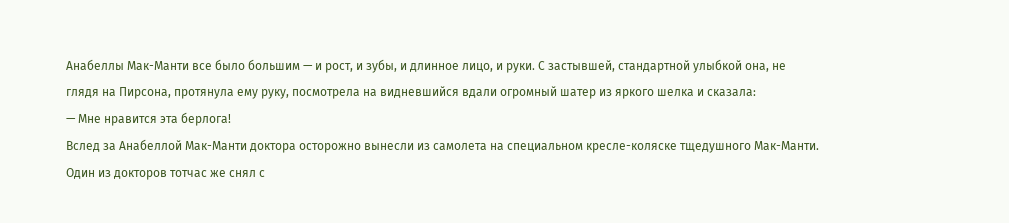Анабеллы Мак-Манти все было большим — и рост, и зубы, и длинное лицо, и руки. С застывшей, стандартной улыбкой она, не глядя на Пирсона, протянула ему руку, посмотрела на видневшийся вдали огромный шатер из яркого шелка и сказала:
— Мне нравится эта берлога!
Вслед за Анабеллой Мак-Манти доктора осторожно вынесли из самолета на специальном кресле-коляске тщедушного Мак-Манти. Один из докторов тотчас же снял с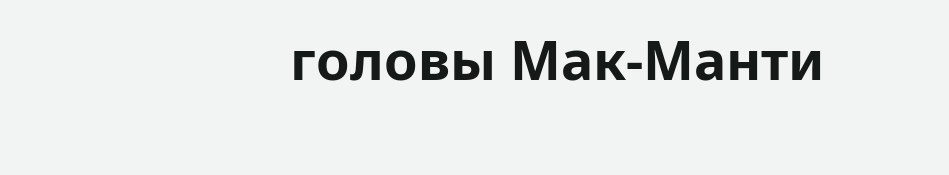головы Мак-Манти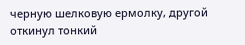черную шелковую ермолку, другой откинул тонкий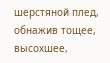шерстяной плед, обнажив тощее, высохшее,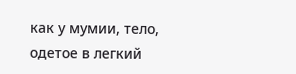как у мумии, тело, одетое в легкий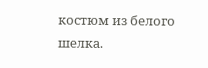костюм из белого шелка.